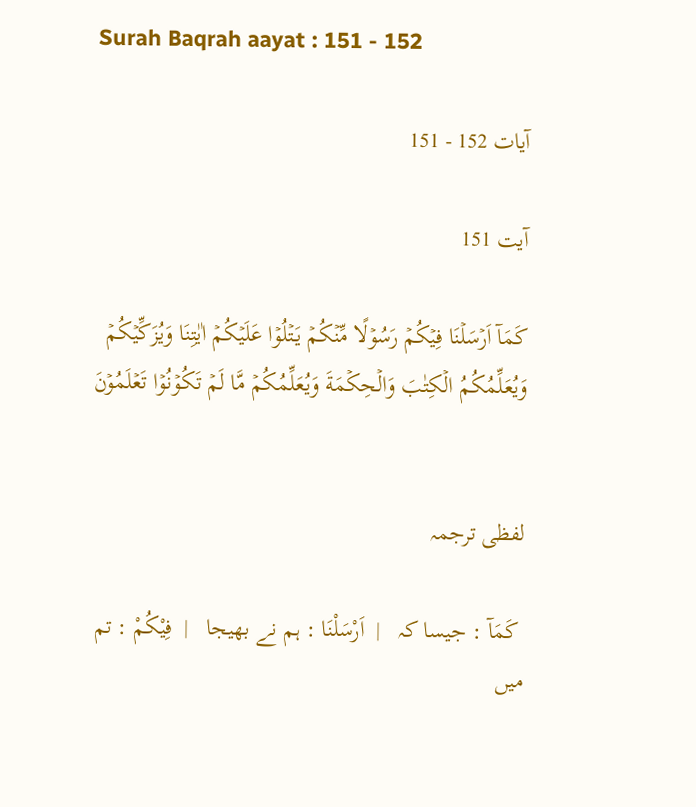Surah Baqrah aayat : 151 - 152

آیات 152 - 151

آیت 151

كَمَآ اَرۡسَلۡنَا فِيۡکُمۡ رَسُوۡلًا مِّنۡکُمۡ يَتۡلُوۡا عَلَيۡكُمۡ اٰيٰتِنَا وَيُزَكِّيۡکُمۡ وَيُعَلِّمُکُمُ الۡكِتٰبَ وَالۡحِکۡمَةَ وَيُعَلِّمُكُمۡ مَّا لَمۡ تَكُوۡنُوۡا تَعۡلَمُوۡنَ


لفظی ترجمہ

 كَمَآ : جیسا کہ   |  اَرْسَلْنَا : ہم نے بھیجا   |  فِيْكُمْ : تم میں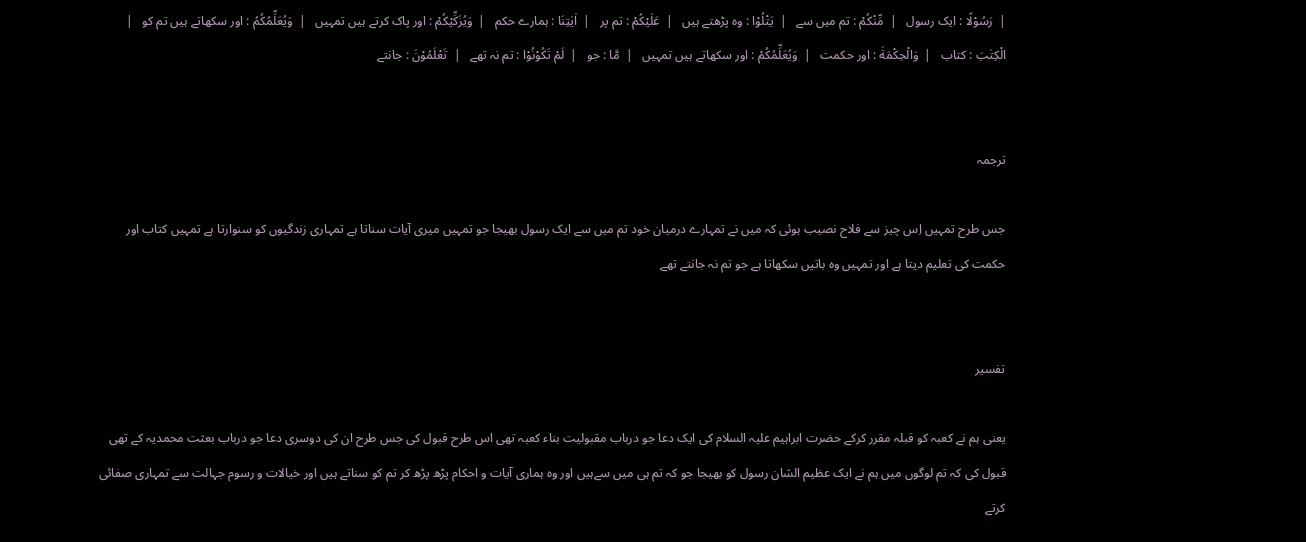|  رَسُوْلًا : ایک رسول   |  مِّنْكُمْ : تم میں سے   |  يَتْلُوْا : وہ پڑھتے ہیں   |  عَلَيْكُمْ : تم پر   |  اٰيٰتِنَا : ہمارے حکم   |  وَيُزَكِّيْكُمْ : اور پاک کرتے ہیں تمہیں   |  وَيُعَلِّمُكُمُ : اور سکھاتے ہیں تم کو   |  الْكِتٰبَ : کتاب   |  وَالْحِكْمَةَ : اور حکمت   |  وَيُعَلِّمُكُمْ : اور سکھاتے ہیں تمہیں   |  مَّا : جو   |  لَمْ تَكُوْنُوْا : تم نہ تھے   |  تَعْلَمُوْنَ : جانتے


ترجمہ

جس طرح تمہیں اِس چیز سے فلاح نصیب ہوئی کہ میں نے تمہارے درمیان خود تم میں سے ایک رسول بھیجا جو تمہیں میری آیات سناتا ہے تمہاری زندگیوں کو سنوارتا ہے تمہیں کتاب اور حکمت کی تعلیم دیتا ہے اور تمہیں وہ باتیں سکھاتا ہے جو تم نہ جانتے تھے


تفسیر

یعنی ہم نے کعبہ کو قبلہ مقرر کرکے حضرت ابراہیم علیہ السلام کی ایک دعا جو درباب مقبولیت بناء کعبہ تھی اس طرح قبول کی جس طرح ان کی دوسری دعا جو درباب بعثت محمدیہ کے تھی قبول کی کہ تم لوگوں میں ہم نے ایک عظیم الشان رسول کو بھیجا جو کہ تم ہی میں سےہیں اور وہ ہماری آیات و احکام پڑھ پڑھ کر تم کو سناتے ہیں اور خیالات و رسوم جہالت سے تمہاری صفائی کرتے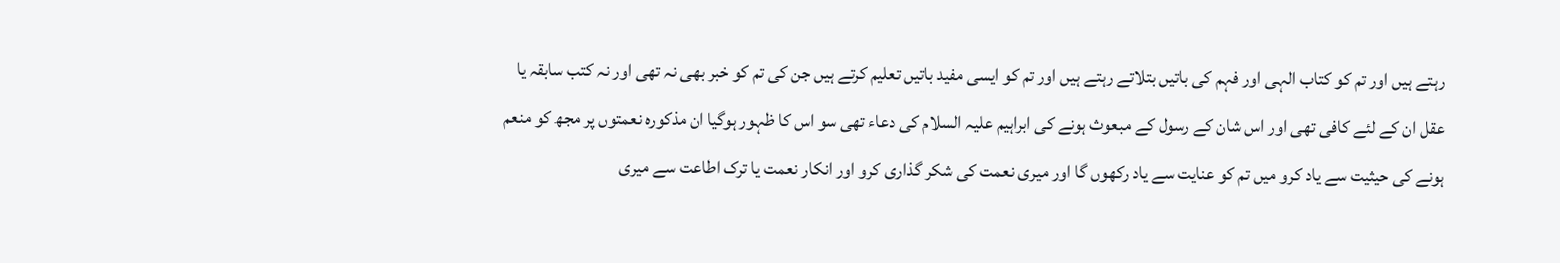رہتے ہیں اور تم کو کتاب الہی اور فہم کی باتیں بتلاتے رہتے ہیں اور تم کو ایسی مفید باتیں تعلیم کرتے ہیں جن کی تم کو خبر بھی نہ تھی اور نہ کتب سابقہ یا عقل ان کے لئے کافی تھی اور اس شان کے رسول کے مبعوث ہونے کی ابراہیم علیہ السلام کی دعاء تھی سو اس کا ظہور ہوگیا ان مذکورہ نعمتوں پر مجھ کو منعم ہونے کی حیثیت سے یاد کرو میں تم کو عنایت سے یاد رکھوں گا اور میری نعمت کی شکر گذاری کرو اور انکار نعمت یا ترک اطاعت سے میری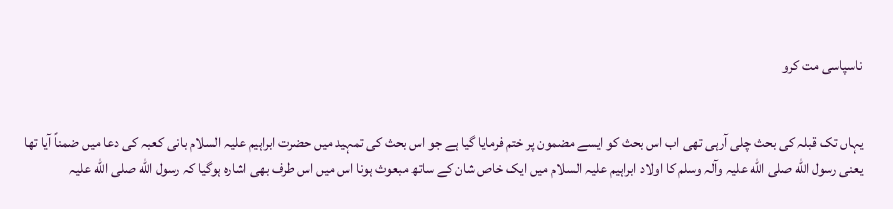ناسپاسی مت کرو


یہاں تک قبلہ کی بحث چلی آرہی تھی اب اس بحث کو ایسے مضمون پر ختم فرمایا گیا ہے جو اس بحث کی تمہید میں حضرت ابراہیم علیہ السلام بانی کعبہ کی دعا میں ضمناً آیا تھا یعنی رسول اللّه صلی اللّه علیہ وآلہ وسلم کا اولاد ابراہیم علیہ السلام میں ایک خاص شان کے ساتھ مبعوث ہونا اس میں اس طرف بھی اشارہ ہوگیا کہ رسول اللّه صلی اللّه علیہ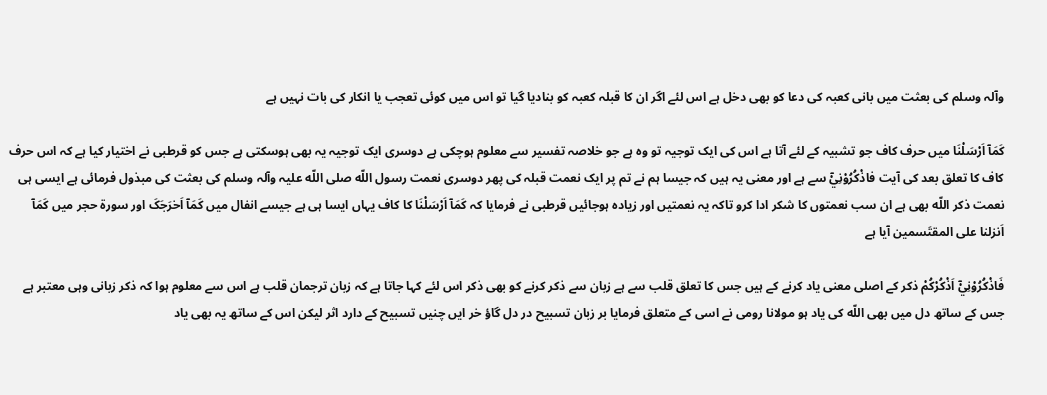وآلہ وسلم کی بعثت میں بانی کعبہ کی دعا کو بھی دخل ہے اس لئے اگر ان کا قبلہ کعبہ کو بنادیا گیا تو اس میں کوئی تعجب یا انکار کی بات نہیں ہے

كَمَآ اَرْسَلْنَا میں حرف کاف جو تشبیہ کے لئے آتا ہے اس کی ایک توجیہ تو وہ ہے جو خلاصہ تفسیر سے معلوم ہوچکی ہے دوسری ایک توجیہ یہ بھی ہوسکتی ہے جس کو قرطبی نے اختیار کیا ہے کہ اس حرف کاف کا تعلق بعد کی آیت فاذْكُرُوْنِيْٓ سے ہے اور معنی یہ ہیں کہ جیسا ہم نے تم پر ایک نعمت قبلہ کی پھر دوسری نعمت رسول اللّه صلی اللّه علیہ وآلہ وسلم کی بعثت کی مبذول فرمائی ہے ایسی ہی نعمت ذکر اللّه بھی ہے ان سب نعمتوں کا شکر ادا کرو تاکہ یہ نعمتیں اور زیادہ ہوجائیں قرطبی نے فرمایا کہ كَمَآ اَرْسَلْنَا کا کاف یہاں ایسا ہی ہے جیسے انفال میں كَمَآ اَخرَجَکَ اور سورة حجر میں كَمَآ اَنزلنا علی المقتَسمین آیا ہے

فَاذْكُرُوْنِيْٓ اَذْكُرْكُمْ ذکر کے اصلی معنی یاد کرنے کے ہیں جس کا تعلق قلب سے ہے زبان سے ذکر کرنے کو بھی ذکر اس لئے کہا جاتا ہے کہ زبان ترجمان قلب ہے اس سے معلوم ہوا کہ ذکر زبانی وہی معتبر ہے جس کے ساتھ دل میں بھی اللّه کی یاد ہو مولانا رومی نے اسی کے متعلق فرمایا بر زبان تسبیح در دل گاؤ خر ایں چنیں تسبیح کے دارد اثر لیکن اس کے ساتھ یہ بھی یاد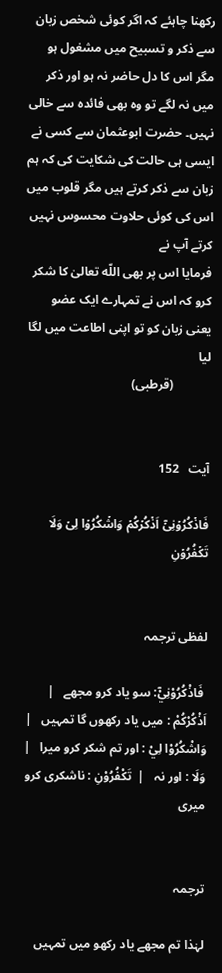رکھنا چاہئے کہ اگر کوئی شخص زبان سے ذکر و تسبیح میں مشغول ہو مگر اس کا دل حاضر نہ ہو اور ذکر میں نہ لگے تو وہ بھی فائدہ سے خالی نہیں۔ حضرت ابوعثمان سے کسی نے ایسی ہی حالت کی شکایت کی کہ ہم زبان سے ذکر کرتے ہیں مگر قلوب میں اس کی کوئی حلاوت محسوس نہیں کرتے آپ نے
فرمایا اس پر بھی اللّه تعالیٰ کا شکر کرو کہ اس نے تمہارے ایک عضو یعنی زبان کو تو اپنی اطاعت میں لگا لیا
            (قرطبی)


آیت   152

فَاذۡكُرُوۡنِىۡٓ اَذۡكُرۡكُمۡ وَاشۡکُرُوۡا لِىۡ وَلَا تَكۡفُرُوۡنِ


لفظی ترجمہ

 فَاذْكُرُوْنِيْٓ: سو یاد کرو مجھے   |  اَذْكُرْكُمْ : میں یاد رکھوں گا تمہیں   |  وَاشْكُرُوْا لِيْ : اور تم شکر کرو میرا   |  وَلَا : اور نہ   |  تَكْفُرُوْنِ : ناشکری کرو میری


ترجمہ

لہٰذا تم مجھے یاد رکھو میں تمہیں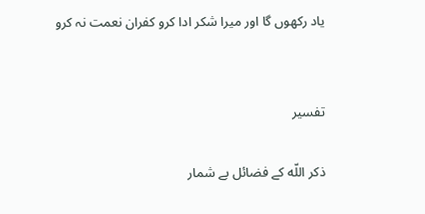یاد رکھوں گا اور میرا شکر ادا کرو کفران نعمت نہ کرو


تفسیر

ذکر اللّه کے فضائل بے شمار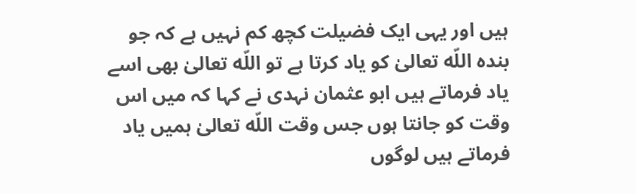ہیں اور یہی ایک فضیلت کچھ کم نہیں ہے کہ جو بندہ اللّه تعالیٰ کو یاد کرتا ہے تو اللّه تعالیٰ بھی اسے یاد فرماتے ہیں ابو عثمان نہدی نے کہا کہ میں اس وقت کو جانتا ہوں جس وقت اللّه تعالیٰ ہمیں یاد فرماتے ہیں لوگوں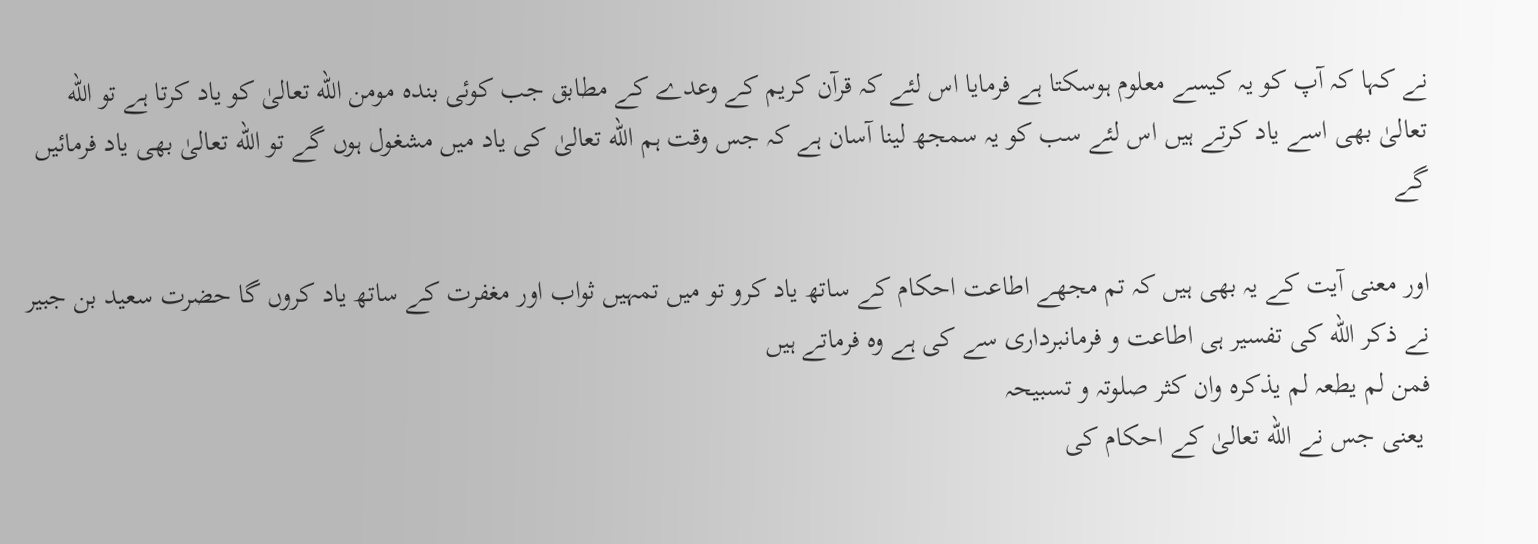نے کہا کہ آپ کو یہ کیسے معلوم ہوسکتا ہے فرمایا اس لئے کہ قرآن کریم کے وعدے کے مطابق جب کوئی بندہ مومن اللّه تعالیٰ کو یاد کرتا ہے تو اللّه تعالیٰ بھی اسے یاد کرتے ہیں اس لئے سب کو یہ سمجھ لینا آسان ہے کہ جس وقت ہم اللّه تعالیٰ کی یاد میں مشغول ہوں گے تو اللّه تعالیٰ بھی یاد فرمائیں گے

اور معنی آیت کے یہ بھی ہیں کہ تم مجھے اطاعت احکام کے ساتھ یاد کرو تو میں تمہیں ثواب اور مغفرت کے ساتھ یاد کروں گا حضرت سعید بن جبیر نے ذکر اللّه کی تفسیر ہی اطاعت و فرمانبرداری سے کی ہے وہ فرماتے ہیں
فمن لم یطعہ لم یذکرہ وان کثر صلوتہ و تسبیحہ
 یعنی جس نے اللّه تعالیٰ کے احکام کی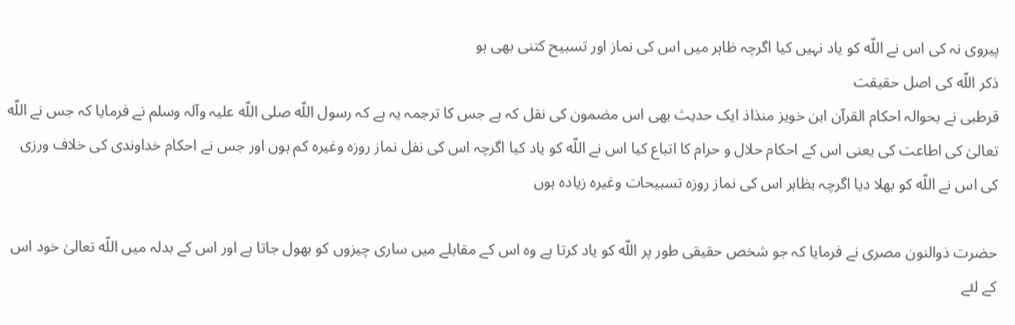پیروی نہ کی اس نے اللّه کو یاد نہیں کیا اگرچہ ظاہر میں اس کی نماز اور تسبیح کتنی بھی ہو
ذکر اللّه کی اصل حقیقت
قرطبی نے بحوالہ احکام القرآن ابن خویز منذاذ ایک حدیث بھی اس مضمون کی نقل کہ ہے جس کا ترجمہ یہ ہے کہ رسول اللّه صلی اللّه علیہ وآلہ وسلم نے فرمایا کہ جس نے اللّه تعالیٰ کی اطاعت کی یعنی اس کے احکام حلال و حرام کا اتباع کیا اس نے اللّه کو یاد کیا اگرچہ اس کی نفل نماز روزہ وغیرہ کم ہوں اور جس نے احکام خداوندی کی خلاف ورزی کی اس نے اللّه کو بھلا دیا اگرچہ بظاہر اس کی نماز روزہ تسبیحات وغیرہ زیادہ ہوں

حضرت ذوالنون مصری نے فرمایا کہ جو شخص حقیقی طور پر اللّه کو یاد کرتا ہے وہ اس کے مقابلے میں ساری چیزوں کو بھول جاتا ہے اور اس کے بدلہ میں اللّه تعالیٰ خود اس کے لئے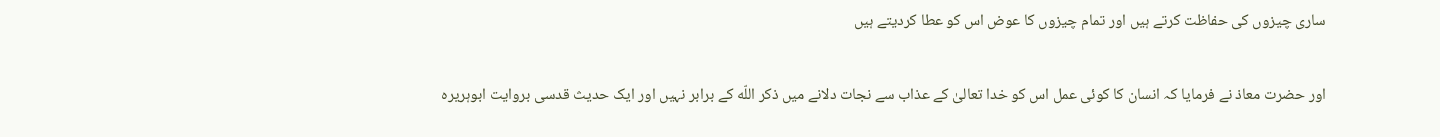ساری چیزوں کی حفاظت کرتے ہیں اور تمام چیزوں کا عوض اس کو عطا کردیتے ہیں

اور حضرت معاذ نے فرمایا کہ انسان کا کوئی عمل اس کو خدا تعالیٰ کے عذاب سے نجات دلانے میں ذکر اللّه کے برابر نہیں اور ایک حدیث قدسی بروایت ابوہریرہ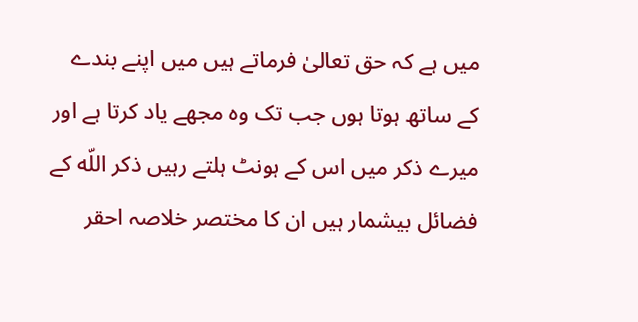میں ہے کہ حق تعالیٰ فرماتے ہیں میں اپنے بندے کے ساتھ ہوتا ہوں جب تک وہ مجھے یاد کرتا ہے اور میرے ذکر میں اس کے ہونٹ ہلتے رہیں ذکر اللّه کے فضائل بیشمار ہیں ان کا مختصر خلاصہ احقر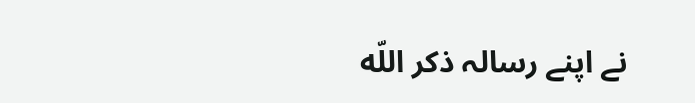نے اپنے رسالہ ذکر اللّه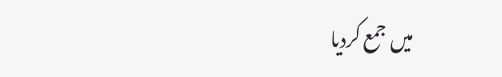میں جمع کردیا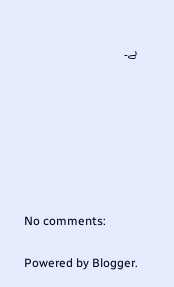ہے۔







No comments:

Powered by Blogger.